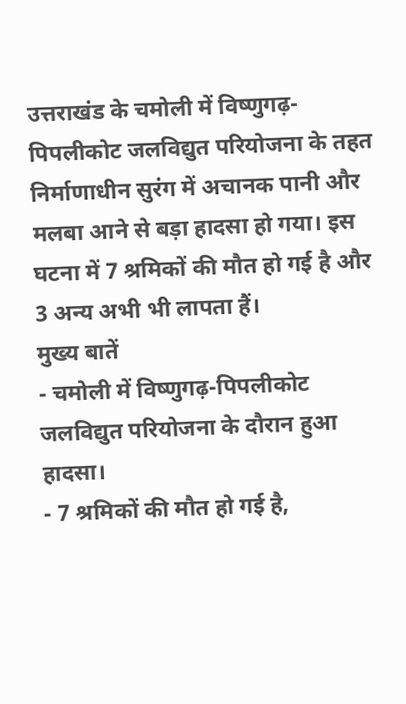उत्तराखंड के चमोली में विष्णुगढ़-पिपलीकोट जलविद्युत परियोजना के तहत निर्माणाधीन सुरंग में अचानक पानी और मलबा आने से बड़ा हादसा हो गया। इस घटना में 7 श्रमिकों की मौत हो गई है और 3 अन्य अभी भी लापता हैं।
मुख्य बातें
- चमोली में विष्णुगढ़-पिपलीकोट जलविद्युत परियोजना के दौरान हुआ हादसा।
- 7 श्रमिकों की मौत हो गई है,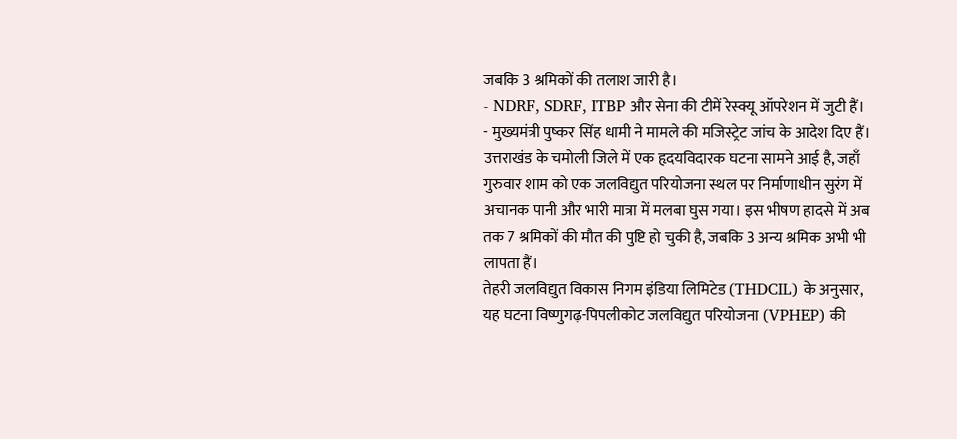जबकि 3 श्रमिकों की तलाश जारी है।
- NDRF, SDRF, ITBP और सेना की टीमें रेस्क्यू ऑपरेशन में जुटी हैं।
- मुख्यमंत्री पुष्कर सिंह धामी ने मामले की मजिस्ट्रेट जांच के आदेश दिए हैं।
उत्तराखंड के चमोली जिले में एक हृदयविदारक घटना सामने आई है, जहाँ गुरुवार शाम को एक जलविद्युत परियोजना स्थल पर निर्माणाधीन सुरंग में अचानक पानी और भारी मात्रा में मलबा घुस गया। इस भीषण हादसे में अब तक 7 श्रमिकों की मौत की पुष्टि हो चुकी है, जबकि 3 अन्य श्रमिक अभी भी लापता हैं।
तेहरी जलविद्युत विकास निगम इंडिया लिमिटेड (THDCIL) के अनुसार, यह घटना विष्णुगढ़-पिपलीकोट जलविद्युत परियोजना (VPHEP) की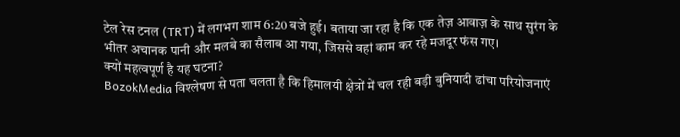टेल रेस टनल (TRT) में लगभग शाम 6:20 बजे हुई। बताया जा रहा है कि एक तेज़ आवाज़ के साथ सुरंग के भीतर अचानक पानी और मलबे का सैलाब आ गया, जिससे वहां काम कर रहे मजदूर फंस गए।
क्यों महत्वपूर्ण है यह घटना?
BozokMedia विश्लेषण से पता चलता है कि हिमालयी क्षेत्रों में चल रही बड़ी बुनियादी ढांचा परियोजनाएं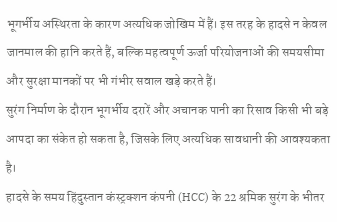भूगर्भीय अस्थिरता के कारण अत्यधिक जोखिम में हैं। इस तरह के हादसे न केवल जानमाल की हानि करते हैं, बल्कि महत्वपूर्ण ऊर्जा परियोजनाओं की समयसीमा और सुरक्षा मानकों पर भी गंभीर सवाल खड़े करते हैं।
सुरंग निर्माण के दौरान भूगर्भीय दरारें और अचानक पानी का रिसाव किसी भी बड़े आपदा का संकेत हो सकता है, जिसके लिए अत्यधिक सावधानी की आवश्यकता है।
हादसे के समय हिंदुस्तान कंस्ट्रक्शन कंपनी (HCC) के 22 श्रमिक सुरंग के भीतर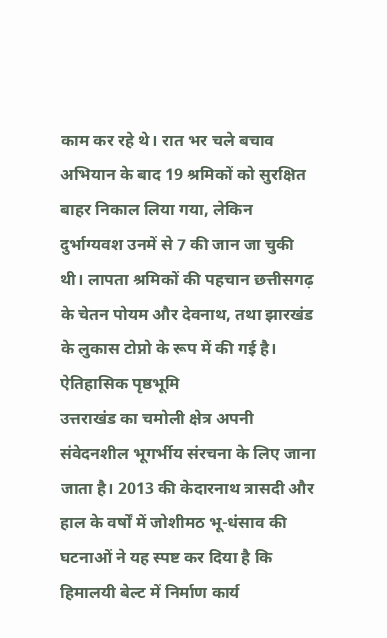काम कर रहे थे। रात भर चले बचाव अभियान के बाद 19 श्रमिकों को सुरक्षित बाहर निकाल लिया गया, लेकिन दुर्भाग्यवश उनमें से 7 की जान जा चुकी थी। लापता श्रमिकों की पहचान छत्तीसगढ़ के चेतन पोयम और देवनाथ, तथा झारखंड के लुकास टोप्नो के रूप में की गई है।
ऐतिहासिक पृष्ठभूमि
उत्तराखंड का चमोली क्षेत्र अपनी संवेदनशील भूगर्भीय संरचना के लिए जाना जाता है। 2013 की केदारनाथ त्रासदी और हाल के वर्षों में जोशीमठ भू-धंसाव की घटनाओं ने यह स्पष्ट कर दिया है कि हिमालयी बेल्ट में निर्माण कार्य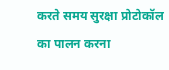करते समय सुरक्षा प्रोटोकॉल का पालन करना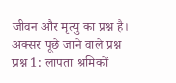जीवन और मृत्यु का प्रश्न है।
अक्सर पूछे जाने वाले प्रश्न
प्रश्न 1: लापता श्रमिकों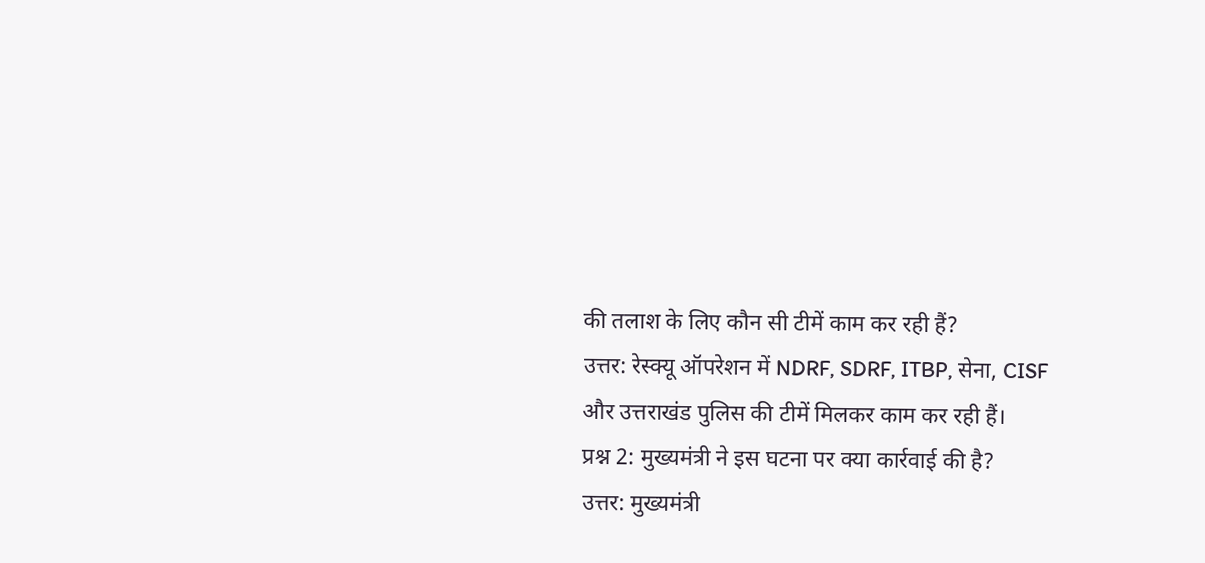की तलाश के लिए कौन सी टीमें काम कर रही हैं?
उत्तर: रेस्क्यू ऑपरेशन में NDRF, SDRF, ITBP, सेना, CISF और उत्तराखंड पुलिस की टीमें मिलकर काम कर रही हैं।
प्रश्न 2: मुख्यमंत्री ने इस घटना पर क्या कार्रवाई की है?
उत्तर: मुख्यमंत्री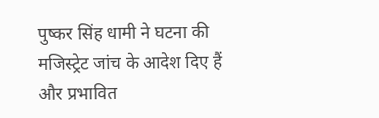पुष्कर सिंह धामी ने घटना की मजिस्ट्रेट जांच के आदेश दिए हैं और प्रभावित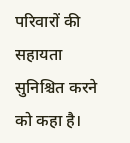परिवारों की सहायता सुनिश्चित करने को कहा है।